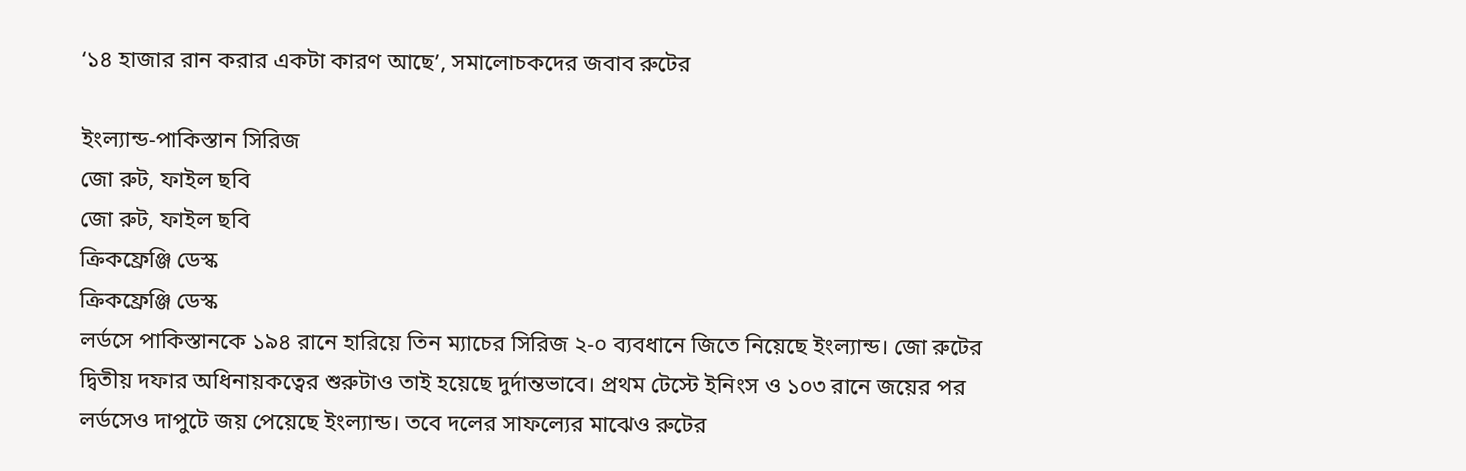‘১৪ হাজার রান করার একটা কারণ আছে’, সমালোচকদের জবাব রুটের

ইংল্যান্ড-পাকিস্তান সিরিজ
জো রুট, ফাইল ছবি
জো রুট, ফাইল ছবি
ক্রিকফ্রেঞ্জি ডেস্ক
ক্রিকফ্রেঞ্জি ডেস্ক
লর্ডসে পাকিস্তানকে ১৯৪ রানে হারিয়ে তিন ম্যাচের সিরিজ ২-০ ব্যবধানে জিতে নিয়েছে ইংল্যান্ড। জো রুটের দ্বিতীয় দফার অধিনায়কত্বের শুরুটাও তাই হয়েছে দুর্দান্তভাবে। প্রথম টেস্টে ইনিংস ও ১০৩ রানে জয়ের পর লর্ডসেও দাপুটে জয় পেয়েছে ইংল্যান্ড। তবে দলের সাফল্যের মাঝেও রুটের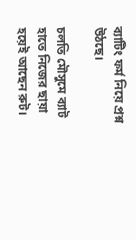ব্যাটিং ফর্ম নিয়ে প্রশ্ন উঠছে।

চলতি মৌসুমে ব্যাট হাতে নিজের ছায়া হয়েই আছেন রুট।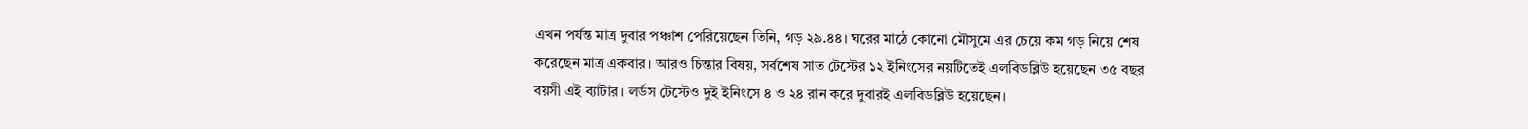এখন পর্যন্ত মাত্র দুবার পঞ্চাশ পেরিয়েছেন তিনি, গড় ২৯.৪৪। ঘরের মাঠে কোনো মৌসুমে এর চেয়ে কম গড় নিয়ে শেষ করেছেন মাত্র একবার। আরও চিন্তার বিষয়, সর্বশেষ সাত টেস্টের ১২ ইনিংসের নয়টিতেই এলবিডব্লিউ হয়েছেন ৩৫ বছর বয়সী এই ব্যাটার। লর্ডস টেস্টেও দুই ইনিংসে ৪ ও ২৪ রান করে দুবারই এলবিডব্লিউ হয়েছেন।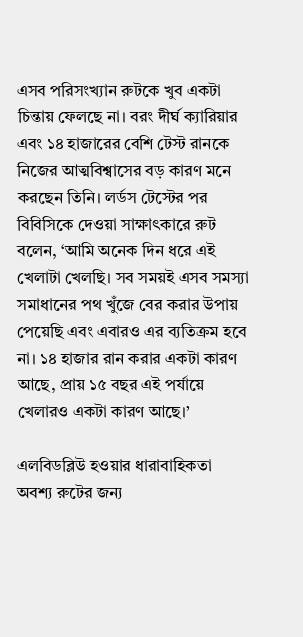এসব পরিসংখ্যান রুটকে খুব একটা চিন্তায় ফেলছে না। বরং দীর্ঘ ক্যারিয়ার এবং ১৪ হাজারের বেশি টেস্ট রানকে নিজের আত্মবিশ্বাসের বড় কারণ মনে করছেন তিনি। লর্ডস টেস্টের পর বিবিসিকে দেওয়া সাক্ষাৎকারে রুট বলেন, ‘আমি অনেক দিন ধরে এই খেলাটা খেলছি। সব সময়ই এসব সমস্যা সমাধানের পথ খুঁজে বের করার উপায় পেয়েছি এবং এবারও এর ব্যতিক্রম হবে না। ১৪ হাজার রান করার একটা কারণ আছে, প্রায় ১৫ বছর এই পর্যায়ে খেলারও একটা কারণ আছে।’

এলবিডব্লিউ হওয়ার ধারাবাহিকতা অবশ্য রুটের জন্য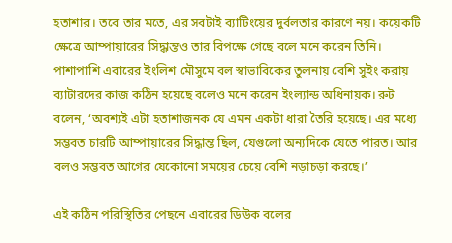হতাশার। তবে তার মতে, এর সবটাই ব্যাটিংয়ের দুর্বলতার কারণে নয়। কয়েকটি ক্ষেত্রে আম্পায়ারের সিদ্ধান্তও তার বিপক্ষে গেছে বলে মনে করেন তিনি। পাশাপাশি এবারের ইংলিশ মৌসুমে বল স্বাভাবিকের তুলনায় বেশি সুইং করায় ব্যাটারদের কাজ কঠিন হয়েছে বলেও মনে করেন ইংল্যান্ড অধিনায়ক। রুট বলেন, ‘অবশ্যই এটা হতাশাজনক যে এমন একটা ধারা তৈরি হয়েছে। এর মধ্যে সম্ভবত চারটি আম্পায়ারের সিদ্ধান্ত ছিল, যেগুলো অন্যদিকে যেতে পারত। আর বলও সম্ভবত আগের যেকোনো সময়ের চেয়ে বেশি নড়াচড়া করছে।’

এই কঠিন পরিস্থিতির পেছনে এবারের ডিউক বলের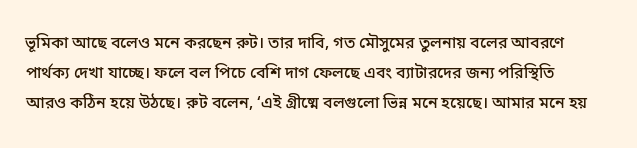ভূমিকা আছে বলেও মনে করছেন রুট। তার দাবি, গত মৌসুমের তুলনায় বলের আবরণে পার্থক্য দেখা যাচ্ছে। ফলে বল পিচে বেশি দাগ ফেলছে এবং ব্যাটারদের জন্য পরিস্থিতি আরও কঠিন হয়ে উঠছে। রুট বলেন, ‘এই গ্রীষ্মে বলগুলো ভিন্ন মনে হয়েছে। আমার মনে হয়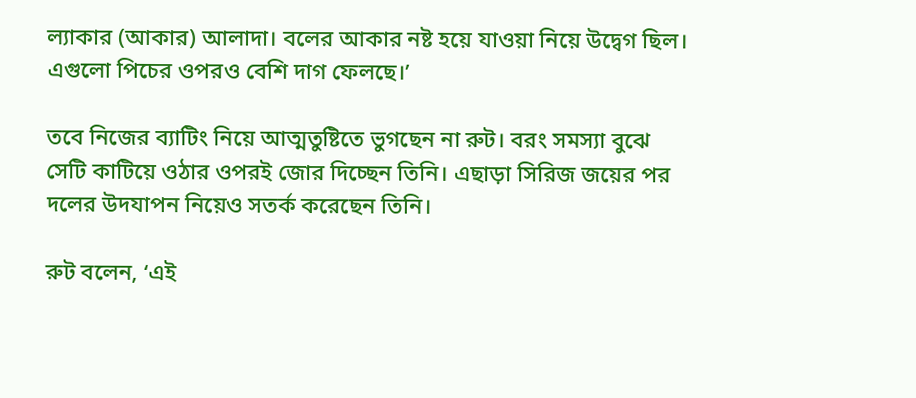ল্যাকার (আকার) আলাদা। বলের আকার নষ্ট হয়ে যাওয়া নিয়ে উদ্বেগ ছিল। এগুলো পিচের ওপরও বেশি দাগ ফেলছে।’

তবে নিজের ব্যাটিং নিয়ে আত্মতুষ্টিতে ভুগছেন না রুট। বরং সমস্যা বুঝে সেটি কাটিয়ে ওঠার ওপরই জোর দিচ্ছেন তিনি। এছাড়া সিরিজ জয়ের পর দলের উদযাপন নিয়েও সতর্ক করেছেন তিনি।

রুট বলেন, ‘এই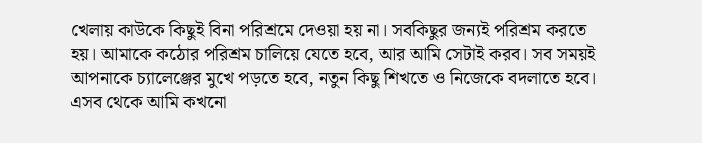খেলায় কাউকে কিছুই বিনা পরিশ্রমে দেওয়া হয় না। সবকিছুর জন্যই পরিশ্রম করতে হয়। আমাকে কঠোর পরিশ্রম চালিয়ে যেতে হবে, আর আমি সেটাই করব। সব সময়ই আপনাকে চ্যালেঞ্জের মুখে পড়তে হবে, নতুন কিছু শিখতে ও নিজেকে বদলাতে হবে। এসব থেকে আমি কখনো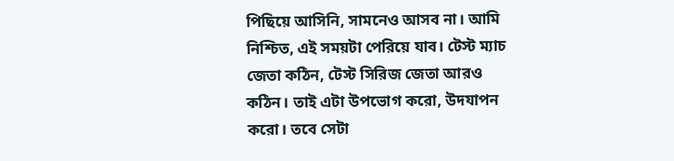পিছিয়ে আসিনি, সামনেও আসব না। আমি নিশ্চিত, এই সময়টা পেরিয়ে যাব। টেস্ট ম্যাচ জেতা কঠিন, টেস্ট সিরিজ জেতা আরও কঠিন। তাই এটা উপভোগ করো, উদযাপন করো। তবে সেটা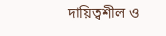দায়িত্বশীল ও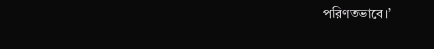পরিণতভাবে।’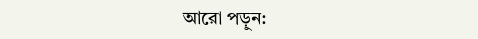আরো পড়ুন: